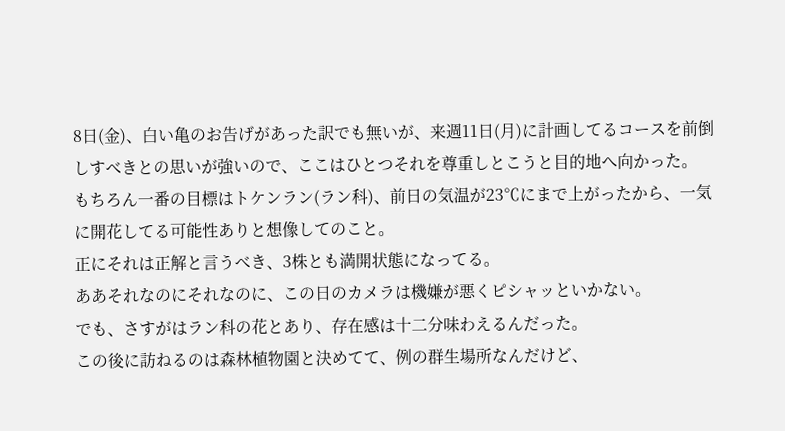8日(金)、白い亀のお告げがあった訳でも無いが、来週11日(月)に計画してるコースを前倒しすべきとの思いが強いので、ここはひとつそれを尊重しとこうと目的地へ向かった。
もちろん一番の目標はトケンラン(ラン科)、前日の気温が23℃にまで上がったから、一気に開花してる可能性ありと想像してのこと。
正にそれは正解と言うべき、3株とも満開状態になってる。
ああそれなのにそれなのに、この日のカメラは機嫌が悪くピシャッといかない。
でも、さすがはラン科の花とあり、存在感は十二分味わえるんだった。
この後に訪ねるのは森林植物園と決めてて、例の群生場所なんだけど、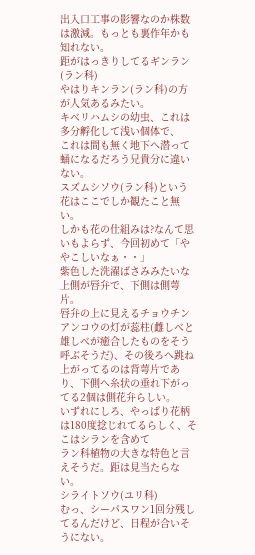出入口工事の影響なのか株数は激減。もっとも裏作年かも知れない。
距がはっきりしてるギンラン(ラン科)
やはりキンラン(ラン科)の方が人気あるみたい。
キベリハムシの幼虫、これは多分孵化して浅い個体で、
これは間も無く地下へ潜って蛹になるだろう兄貴分に違いない。
スズムシソウ(ラン科)という花はここでしか観たこと無い。
しかも花の仕組みは?なんて思いもよらず、今回初めて「ややこしいなぁ・・」
紫色した洗濯ばさみみたいな上側が唇弁で、下側は側萼片。
唇弁の上に見えるチョウチンアンコウの灯が蕊柱(雌しべと雄しべが癒合したものをそう呼ぶそうだ)、その後ろへ跳ね上がってるのは背萼片であり、下側へ糸状の垂れ下がってる2個は側花弁らしい。
いずれにしろ、やっぱり花柄は180度捻じれてるらしく、そこはシランを含めて
ラン科植物の大きな特色と言えそうだ。距は見当たらない。
シライトソウ(ユリ科)
むっ、シーパスワン1回分残してるんだけど、日程が合いそうにない。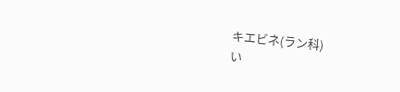キエビネ(ラン科)
い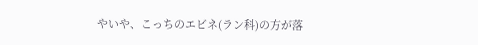やいや、こっちのエビネ(ラン科)の方が落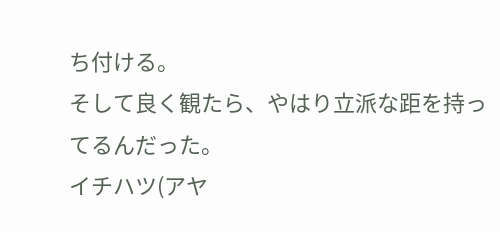ち付ける。
そして良く観たら、やはり立派な距を持ってるんだった。
イチハツ(アヤ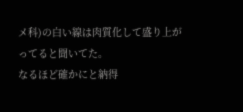メ科)の白い線は肉質化して盛り上がってると聞いてた。
なるほど確かにと納得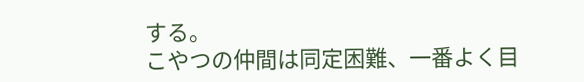する。
こやつの仲間は同定困難、一番よく目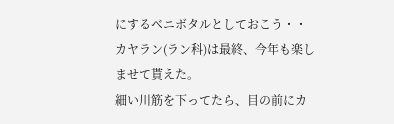にするベニボタルとしておこう・・
カヤラン(ラン科)は最終、今年も楽しませて貰えた。
細い川筋を下ってたら、目の前にカ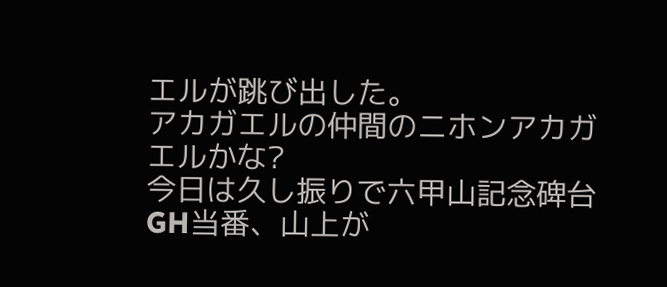エルが跳び出した。
アカガエルの仲間のニホンアカガエルかな?
今日は久し振りで六甲山記念碑台GH当番、山上が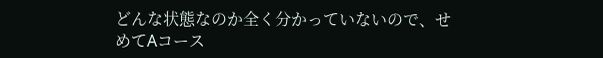どんな状態なのか全く分かっていないので、せめてAコース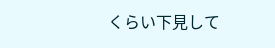くらい下見して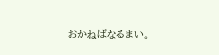おかねばなるまい。